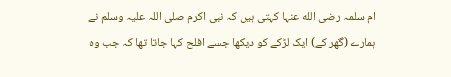ام سلمہ رضی الله عنہا کہتی ہیں کہ نبی اکرم صلی اللہ علیہ وسلم نے ہمارے (گھر کے) ایک لڑکے کو دیکھا جسے افلح کہا جاتا تھا کہ جب وہ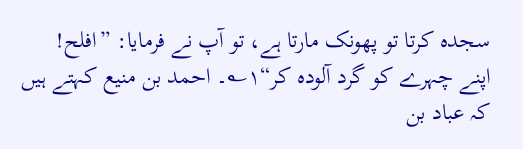سجدہ کرتا تو پھونک مارتا ہے، تو آپ نے فرمایا: ”افلح! اپنے چہرے کو گرد آلودہ کر“۱؎۔ احمد بن منیع کہتے ہیں کہ عباد بن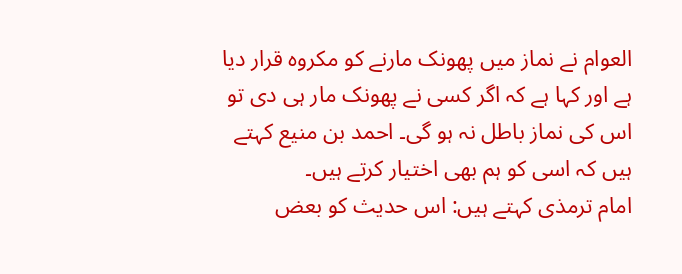العوام نے نماز میں پھونک مارنے کو مکروہ قرار دیا ہے اور کہا ہے کہ اگر کسی نے پھونک مار ہی دی تو اس کی نماز باطل نہ ہو گی۔ احمد بن منیع کہتے ہیں کہ اسی کو ہم بھی اختیار کرتے ہیں۔
امام ترمذی کہتے ہیں: اس حدیث کو بعض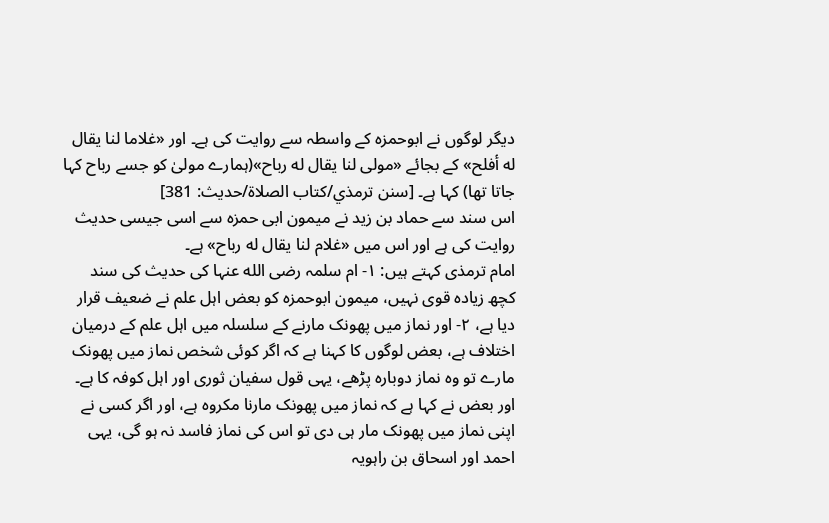دیگر لوگوں نے ابوحمزہ کے واسطہ سے روایت کی ہے۔ اور «غلاما لنا يقال له أفلح» کے بجائے «مولى لنا يقال له رباح»(ہمارے مولیٰ کو جسے رباح کہا جاتا تھا) کہا ہے۔ [سنن ترمذي/كتاب الصلاة/حدیث: 381]
اس سند سے حماد بن زید نے میمون ابی حمزہ سے اسی جیسی حدیث روایت کی ہے اور اس میں «غلام لنا يقال له رباح» ہے۔
امام ترمذی کہتے ہیں: ۱- ام سلمہ رضی الله عنہا کی حدیث کی سند کچھ زیادہ قوی نہیں، میمون ابوحمزہ کو بعض اہل علم نے ضعیف قرار دیا ہے، ۲- اور نماز میں پھونک مارنے کے سلسلہ میں اہل علم کے درمیان اختلاف ہے، بعض لوگوں کا کہنا ہے کہ اگر کوئی شخص نماز میں پھونک مارے تو وہ نماز دوبارہ پڑھے، یہی قول سفیان ثوری اور اہل کوفہ کا ہے۔ اور بعض نے کہا ہے کہ نماز میں پھونک مارنا مکروہ ہے، اور اگر کسی نے اپنی نماز میں پھونک مار ہی دی تو اس کی نماز فاسد نہ ہو گی، یہی احمد اور اسحاق بن راہویہ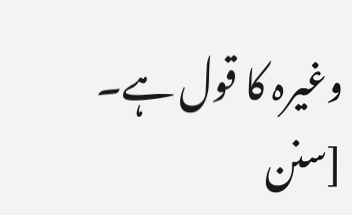وغیرہ کا قول ہے۔ [سنن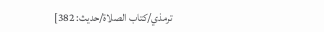ترمذي/كتاب الصلاة/حدیث: 382]